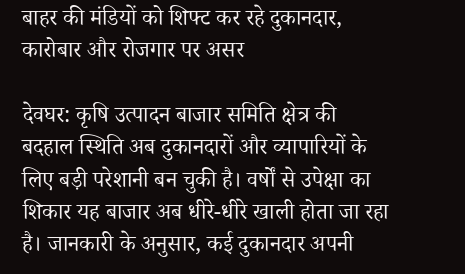बाहर की मंडियों को शिफ्ट कर रहे दुकानदार, कारोबार और रोजगार पर असर

देवघर: कृषि उत्पादन बाजार समिति क्षेत्र की बदहाल स्थिति अब दुकानदारों और व्यापारियों के लिए बड़ी परेशानी बन चुकी है। वर्षों से उपेक्षा का शिकार यह बाजार अब धीरे-धीरे खाली होता जा रहा है। जानकारी के अनुसार, कई दुकानदार अपनी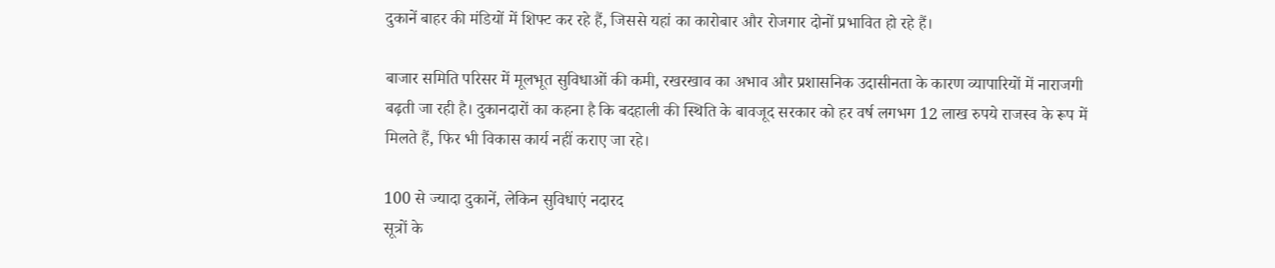दुकानें बाहर की मंडियों में शिफ्ट कर रहे हैं, जिससे यहां का कारोबार और रोजगार दोनों प्रभावित हो रहे हैं।

बाजार समिति परिसर में मूलभूत सुविधाओं की कमी, रखरखाव का अभाव और प्रशासनिक उदासीनता के कारण व्यापारियों में नाराजगी बढ़ती जा रही है। दुकानदारों का कहना है कि बदहाली की स्थिति के बावजूद सरकार को हर वर्ष लगभग 12 लाख रुपये राजस्व के रूप में मिलते हैं, फिर भी विकास कार्य नहीं कराए जा रहे।

100 से ज्यादा दुकानें, लेकिन सुविधाएं नदारद
सूत्रों के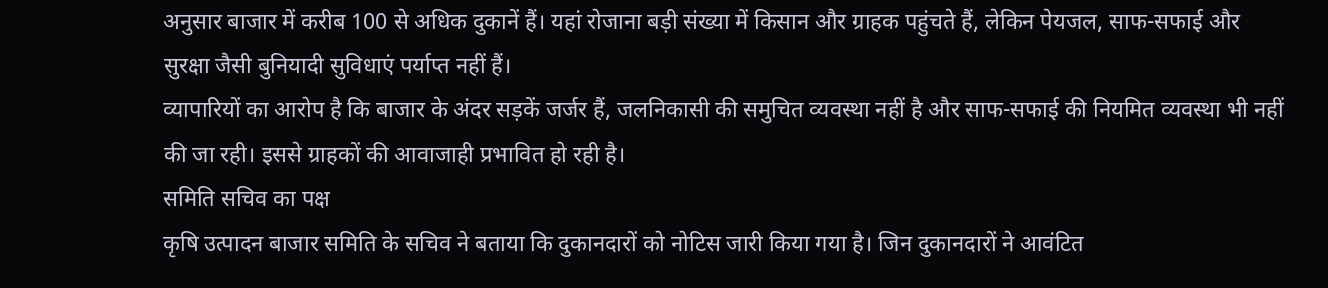अनुसार बाजार में करीब 100 से अधिक दुकानें हैं। यहां रोजाना बड़ी संख्या में किसान और ग्राहक पहुंचते हैं, लेकिन पेयजल, साफ-सफाई और सुरक्षा जैसी बुनियादी सुविधाएं पर्याप्त नहीं हैं।
व्यापारियों का आरोप है कि बाजार के अंदर सड़कें जर्जर हैं, जलनिकासी की समुचित व्यवस्था नहीं है और साफ-सफाई की नियमित व्यवस्था भी नहीं की जा रही। इससे ग्राहकों की आवाजाही प्रभावित हो रही है।
समिति सचिव का पक्ष
कृषि उत्पादन बाजार समिति के सचिव ने बताया कि दुकानदारों को नोटिस जारी किया गया है। जिन दुकानदारों ने आवंटित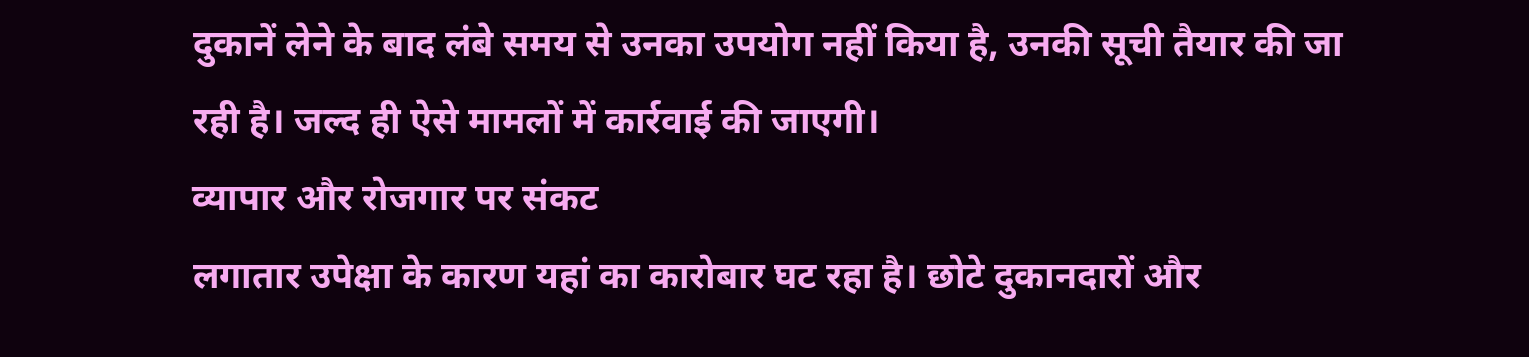दुकानें लेने के बाद लंबे समय से उनका उपयोग नहीं किया है, उनकी सूची तैयार की जा रही है। जल्द ही ऐसे मामलों में कार्रवाई की जाएगी।
व्यापार और रोजगार पर संकट
लगातार उपेक्षा के कारण यहां का कारोबार घट रहा है। छोटे दुकानदारों और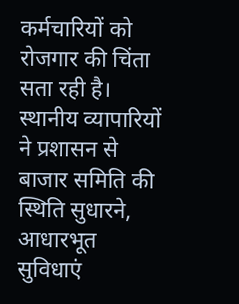कर्मचारियों को रोजगार की चिंता सता रही है। स्थानीय व्यापारियों ने प्रशासन से बाजार समिति की स्थिति सुधारने, आधारभूत सुविधाएं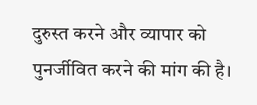दुरुस्त करने और व्यापार को पुनर्जीवित करने की मांग की है।